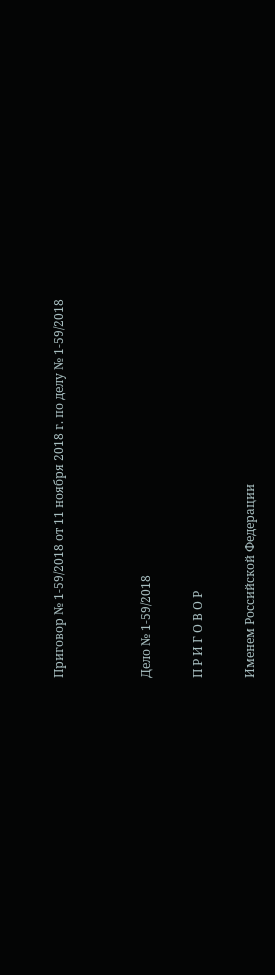Приговор № 1-59/2018 от 11 ноября 2018 г. по делу № 1-59/2018




Дело № 1-59/2018


П Р И Г О В О Р


Именем Российской Федерации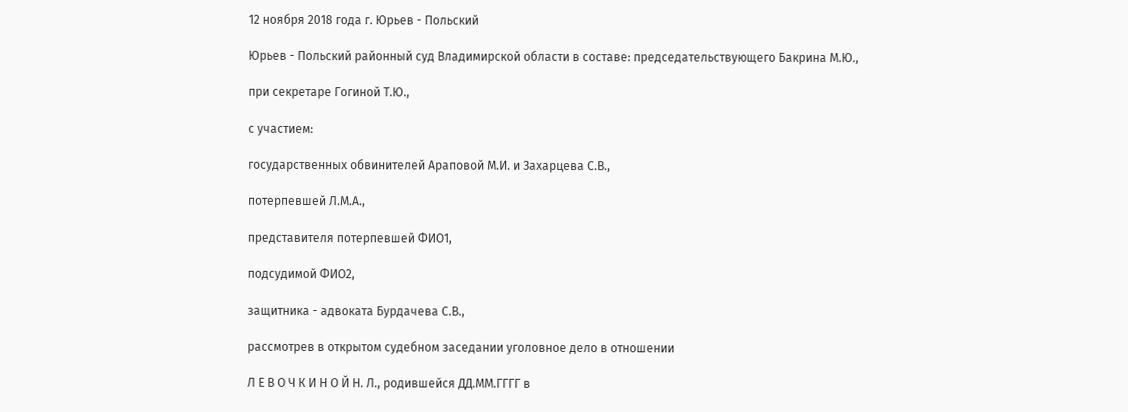12 ноября 2018 года г. Юрьев - Польский

Юрьев - Польский районный суд Владимирской области в составе: председательствующего Бакрина М.Ю.,

при секретаре Гогиной Т.Ю.,

с участием:

государственных обвинителей Араповой М.И. и Захарцева С.В.,

потерпевшей Л.М.А.,

представителя потерпевшей ФИО1,

подсудимой ФИО2,

защитника - адвоката Бурдачева С.В.,

рассмотрев в открытом судебном заседании уголовное дело в отношении

Л Е В О Ч К И Н О Й Н. Л., родившейся ДД.ММ.ГГГГ в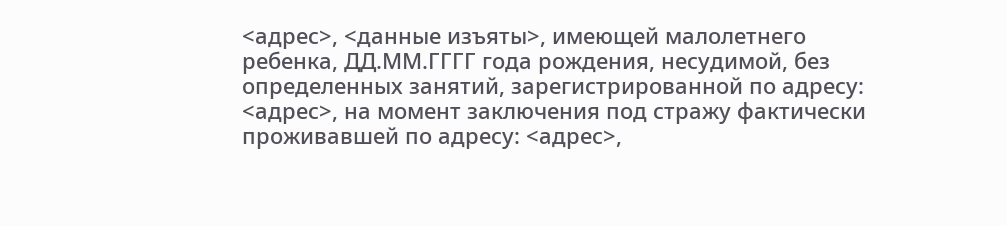<адрес>, <данные изъяты>, имеющей малолетнего ребенка, ДД.ММ.ГГГГ года рождения, несудимой, без определенных занятий, зарегистрированной по адресу: <адрес>, на момент заключения под стражу фактически проживавшей по адресу: <адрес>,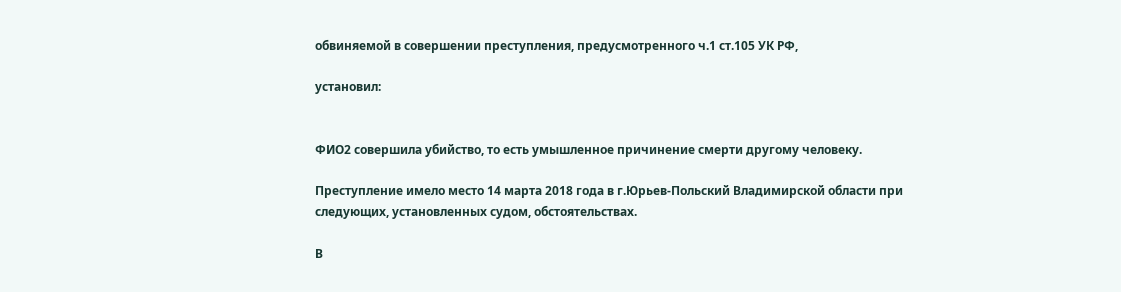обвиняемой в совершении преступления, предусмотренного ч.1 ст.105 УК РФ,

установил:


ФИО2 совершила убийство, то есть умышленное причинение смерти другому человеку.

Преступление имело место 14 марта 2018 года в г.Юрьев-Польский Владимирской области при следующих, установленных судом, обстоятельствах.

В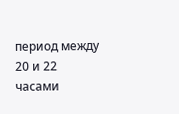период между 20 и 22 часами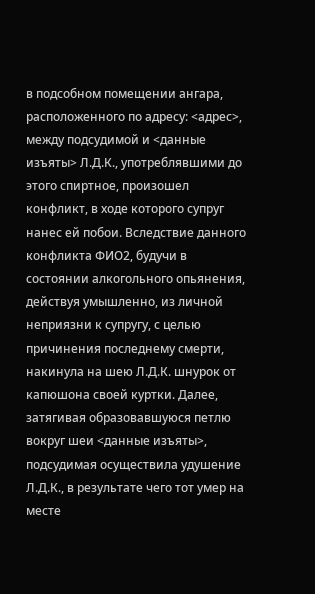в подсобном помещении ангара, расположенного по адресу: <адрес>, между подсудимой и <данные изъяты> Л.Д.К., употреблявшими до этого спиртное, произошел конфликт, в ходе которого супруг нанес ей побои. Вследствие данного конфликта ФИО2, будучи в состоянии алкогольного опьянения, действуя умышленно, из личной неприязни к супругу, с целью причинения последнему смерти, накинула на шею Л.Д.К. шнурок от капюшона своей куртки. Далее, затягивая образовавшуюся петлю вокруг шеи <данные изъяты>, подсудимая осуществила удушение Л.Д.К., в результате чего тот умер на месте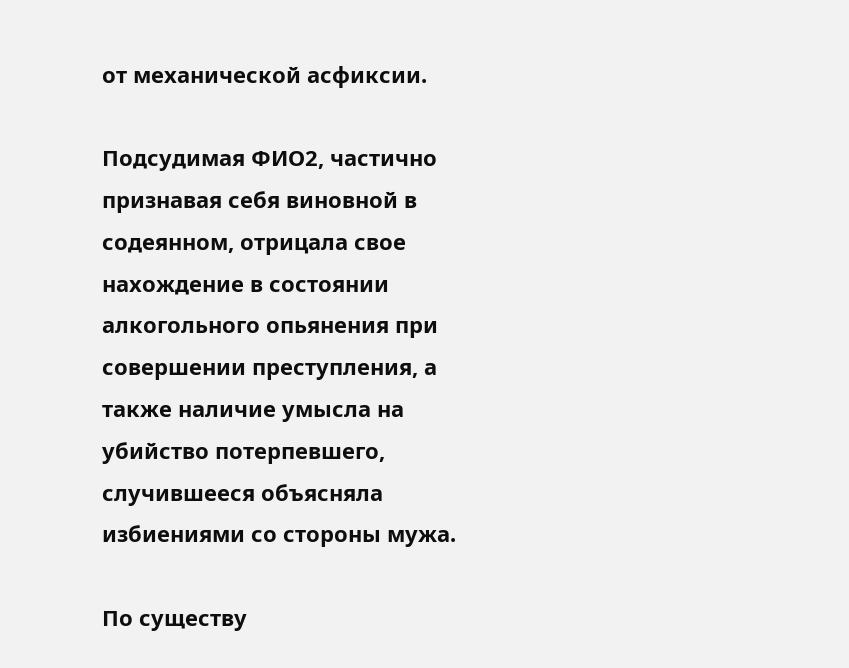от механической асфиксии.

Подсудимая ФИО2, частично признавая себя виновной в содеянном, отрицала свое нахождение в состоянии алкогольного опьянения при совершении преступления, а также наличие умысла на убийство потерпевшего, случившееся объясняла избиениями со стороны мужа.

По существу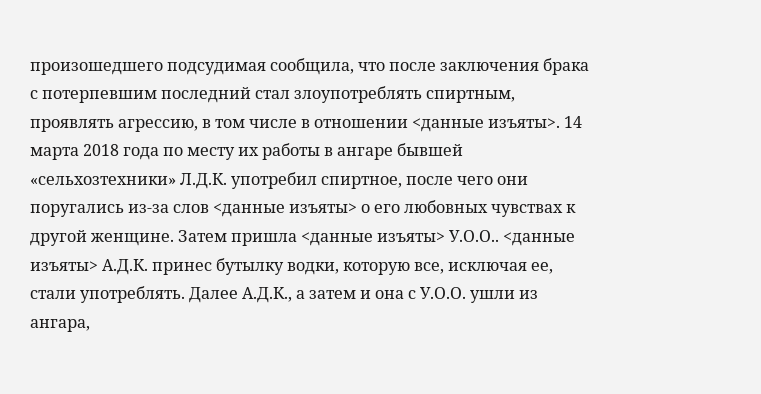произошедшего подсудимая сообщила, что после заключения брака с потерпевшим последний стал злоупотреблять спиртным, проявлять агрессию, в том числе в отношении <данные изъяты>. 14 марта 2018 года по месту их работы в ангаре бывшей «сельхозтехники» Л.Д.К. употребил спиртное, после чего они поругались из-за слов <данные изъяты> о его любовных чувствах к другой женщине. Затем пришла <данные изъяты> У.О.О.. <данные изъяты> А.Д.К. принес бутылку водки, которую все, исключая ее, стали употреблять. Далее А.Д.К., а затем и она с У.О.О. ушли из ангара,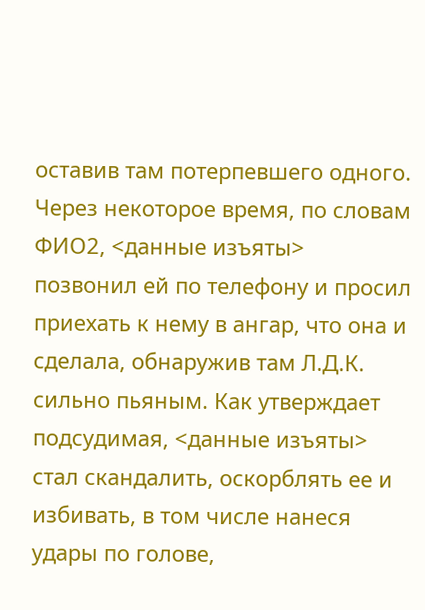оставив там потерпевшего одного. Через некоторое время, по словам ФИО2, <данные изъяты> позвонил ей по телефону и просил приехать к нему в ангар, что она и сделала, обнаружив там Л.Д.К. сильно пьяным. Как утверждает подсудимая, <данные изъяты> стал скандалить, оскорблять ее и избивать, в том числе нанеся удары по голове,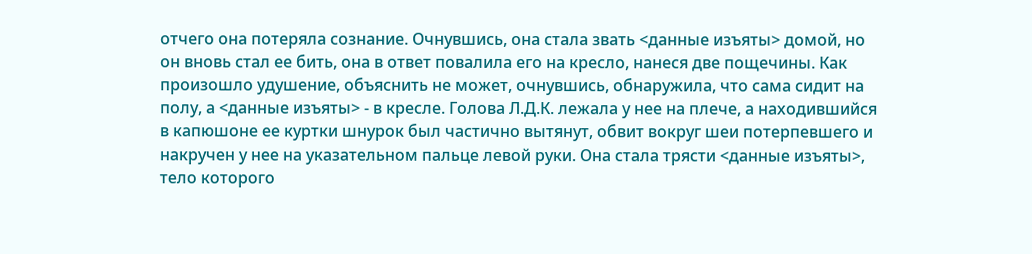отчего она потеряла сознание. Очнувшись, она стала звать <данные изъяты> домой, но он вновь стал ее бить, она в ответ повалила его на кресло, нанеся две пощечины. Как произошло удушение, объяснить не может, очнувшись, обнаружила, что сама сидит на полу, а <данные изъяты> - в кресле. Голова Л.Д.К. лежала у нее на плече, а находившийся в капюшоне ее куртки шнурок был частично вытянут, обвит вокруг шеи потерпевшего и накручен у нее на указательном пальце левой руки. Она стала трясти <данные изъяты>, тело которого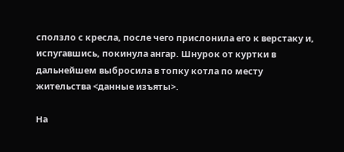сползло с кресла, после чего прислонила его к верстаку и, испугавшись, покинула ангар. Шнурок от куртки в дальнейшем выбросила в топку котла по месту жительства <данные изъяты>.

На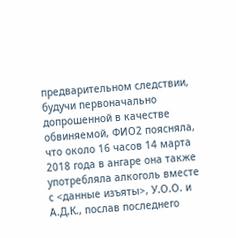предварительном следствии, будучи первоначально допрошенной в качестве обвиняемой, ФИО2 поясняла, что около 16 часов 14 марта 2018 года в ангаре она также употребляла алкоголь вместе с <данные изъяты>, У.О.О. и А.Д.К., послав последнего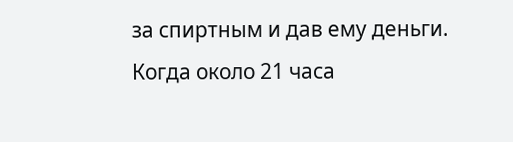за спиртным и дав ему деньги. Когда около 21 часа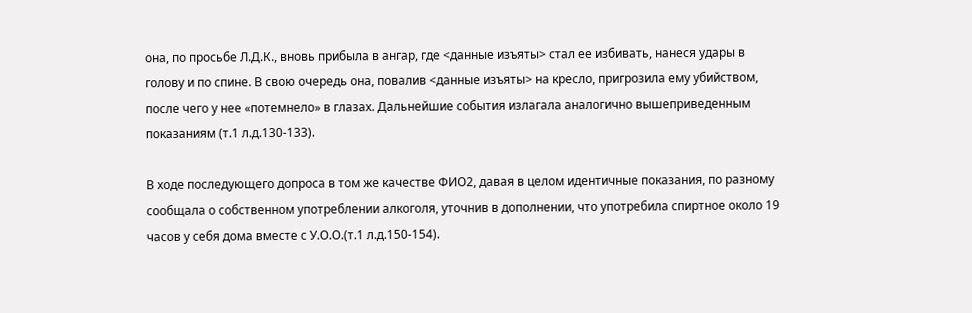она, по просьбе Л.Д.К., вновь прибыла в ангар, где <данные изъяты> стал ее избивать, нанеся удары в голову и по спине. В свою очередь она, повалив <данные изъяты> на кресло, пригрозила ему убийством, после чего у нее «потемнело» в глазах. Дальнейшие события излагала аналогично вышеприведенным показаниям (т.1 л.д.130-133).

В ходе последующего допроса в том же качестве ФИО2, давая в целом идентичные показания, по разному сообщала о собственном употреблении алкоголя, уточнив в дополнении, что употребила спиртное около 19 часов у себя дома вместе с У.О.О.(т.1 л.д.150-154).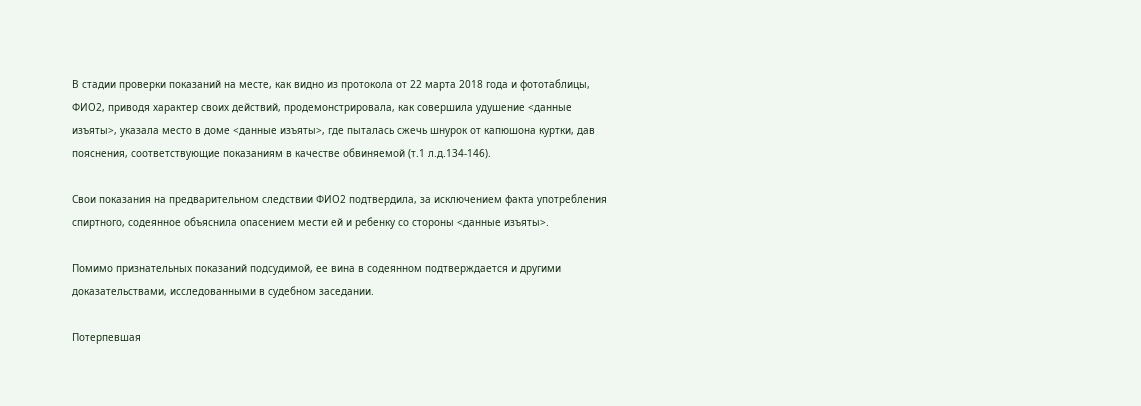В стадии проверки показаний на месте, как видно из протокола от 22 марта 2018 года и фототаблицы, ФИО2, приводя характер своих действий, продемонстрировала, как совершила удушение <данные изъяты>, указала место в доме <данные изъяты>, где пыталась сжечь шнурок от капюшона куртки, дав пояснения, соответствующие показаниям в качестве обвиняемой (т.1 л.д.134-146).

Свои показания на предварительном следствии ФИО2 подтвердила, за исключением факта употребления спиртного, содеянное объяснила опасением мести ей и ребенку со стороны <данные изъяты>.

Помимо признательных показаний подсудимой, ее вина в содеянном подтверждается и другими доказательствами, исследованными в судебном заседании.

Потерпевшая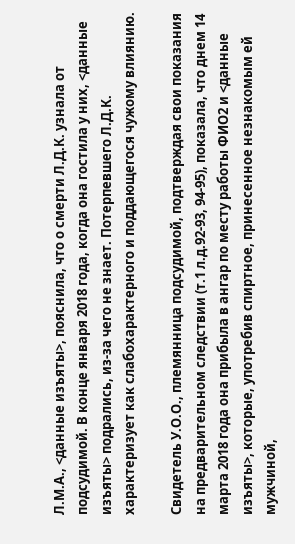Л.М.А., <данные изъяты>, пояснила, что о смерти Л.Д.К. узнала от подсудимой. В конце января 2018 года, когда она гостила у них, <данные изъяты> подрались, из-за чего не знает. Потерпевшего Л.Д.К. характеризует как слабохарактерного и поддающегося чужому влиянию.

Свидетель У.О.О., племянница подсудимой, подтверждая свои показания на предварительном следствии (т.1 л.д.92-93, 94-95), показала, что днем 14 марта 2018 года она прибыла в ангар по месту работы ФИО2 и <данные изъяты>, которые, употребив спиртное, принесенное незнакомым ей мужчиной,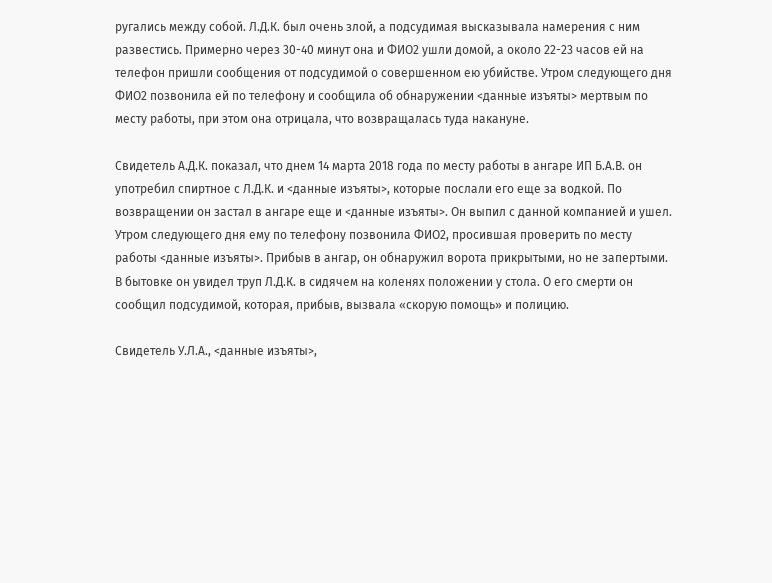ругались между собой. Л.Д.К. был очень злой, а подсудимая высказывала намерения с ним развестись. Примерно через 30-40 минут она и ФИО2 ушли домой, а около 22-23 часов ей на телефон пришли сообщения от подсудимой о совершенном ею убийстве. Утром следующего дня ФИО2 позвонила ей по телефону и сообщила об обнаружении <данные изъяты> мертвым по месту работы, при этом она отрицала, что возвращалась туда накануне.

Свидетель А.Д.К. показал, что днем 14 марта 2018 года по месту работы в ангаре ИП Б.А.В. он употребил спиртное с Л.Д.К. и <данные изъяты>, которые послали его еще за водкой. По возвращении он застал в ангаре еще и <данные изъяты>. Он выпил с данной компанией и ушел. Утром следующего дня ему по телефону позвонила ФИО2, просившая проверить по месту работы <данные изъяты>. Прибыв в ангар, он обнаружил ворота прикрытыми, но не запертыми. В бытовке он увидел труп Л.Д.К. в сидячем на коленях положении у стола. О его смерти он сообщил подсудимой, которая, прибыв, вызвала «скорую помощь» и полицию.

Свидетель У.Л.А., <данные изъяты>,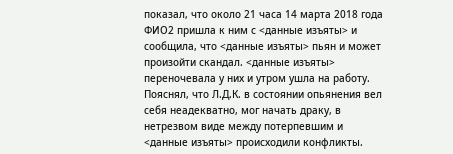показал, что около 21 часа 14 марта 2018 года ФИО2 пришла к ним с <данные изъяты> и сообщила, что <данные изъяты> пьян и может произойти скандал. <данные изъяты> переночевала у них и утром ушла на работу. Пояснял, что Л.Д.К. в состоянии опьянения вел себя неадекватно, мог начать драку, в нетрезвом виде между потерпевшим и <данные изъяты> происходили конфликты.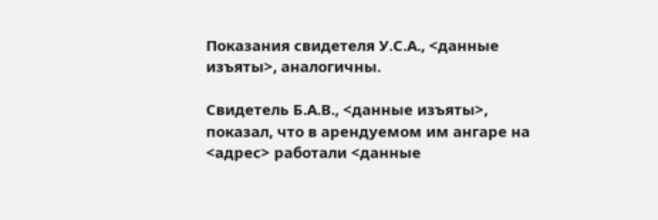Показания свидетеля У.С.А., <данные изъяты>, аналогичны.

Свидетель Б.А.В., <данные изъяты>, показал, что в арендуемом им ангаре на <адрес> работали <данные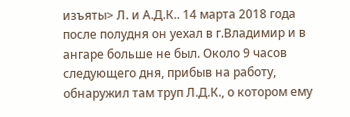изъяты> Л. и А.Д.К.. 14 марта 2018 года после полудня он уехал в г.Владимир и в ангаре больше не был. Около 9 часов следующего дня, прибыв на работу, обнаружил там труп Л.Д.К., о котором ему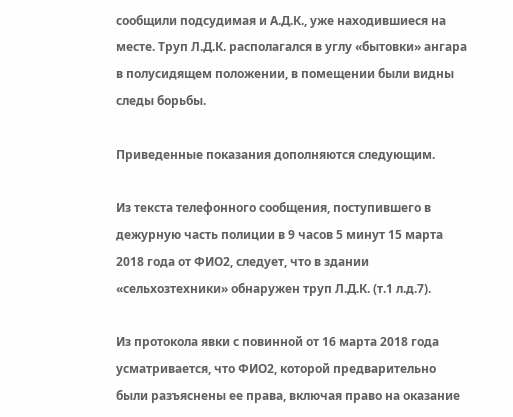сообщили подсудимая и А.Д.К., уже находившиеся на месте. Труп Л.Д.К. располагался в углу «бытовки» ангара в полусидящем положении, в помещении были видны следы борьбы.

Приведенные показания дополняются следующим.

Из текста телефонного сообщения, поступившего в дежурную часть полиции в 9 часов 5 минут 15 марта 2018 года от ФИО2, следует, что в здании «сельхозтехники» обнаружен труп Л.Д.К. (т.1 л.д.7).

Из протокола явки с повинной от 16 марта 2018 года усматривается, что ФИО2, которой предварительно были разъяснены ее права, включая право на оказание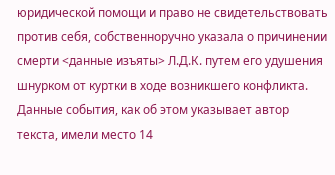юридической помощи и право не свидетельствовать против себя, собственноручно указала о причинении смерти <данные изъяты> Л.Д.К. путем его удушения шнурком от куртки в ходе возникшего конфликта. Данные события, как об этом указывает автор текста, имели место 14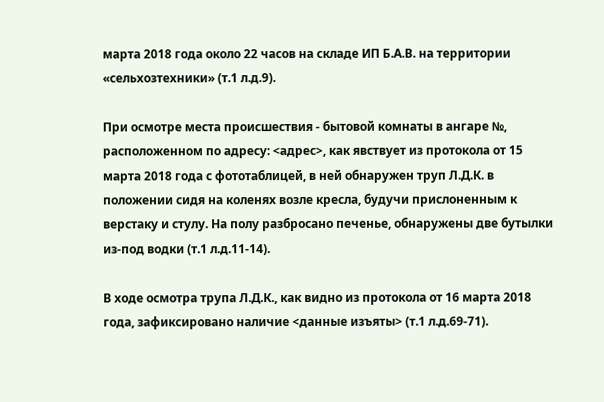марта 2018 года около 22 часов на складе ИП Б.А.В. на территории «сельхозтехники» (т.1 л.д.9).

При осмотре места происшествия - бытовой комнаты в ангаре №, расположенном по адресу: <адрес>, как явствует из протокола от 15 марта 2018 года с фототаблицей, в ней обнаружен труп Л.Д.К. в положении сидя на коленях возле кресла, будучи прислоненным к верстаку и стулу. На полу разбросано печенье, обнаружены две бутылки из-под водки (т.1 л.д.11-14).

В ходе осмотра трупа Л.Д.К., как видно из протокола от 16 марта 2018 года, зафиксировано наличие <данные изъяты> (т.1 л.д.69-71).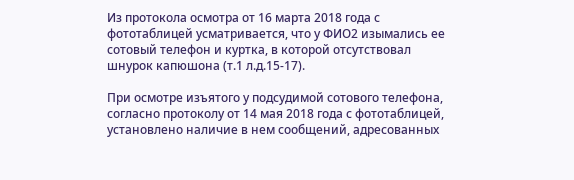Из протокола осмотра от 16 марта 2018 года с фототаблицей усматривается, что у ФИО2 изымались ее сотовый телефон и куртка, в которой отсутствовал шнурок капюшона (т.1 л.д.15-17).

При осмотре изъятого у подсудимой сотового телефона, согласно протоколу от 14 мая 2018 года с фототаблицей, установлено наличие в нем сообщений, адресованных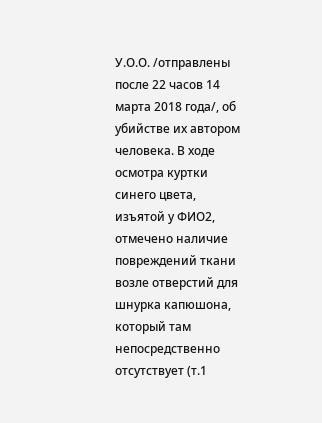У.О.О. /отправлены после 22 часов 14 марта 2018 года/, об убийстве их автором человека. В ходе осмотра куртки синего цвета, изъятой у ФИО2, отмечено наличие повреждений ткани возле отверстий для шнурка капюшона, который там непосредственно отсутствует (т.1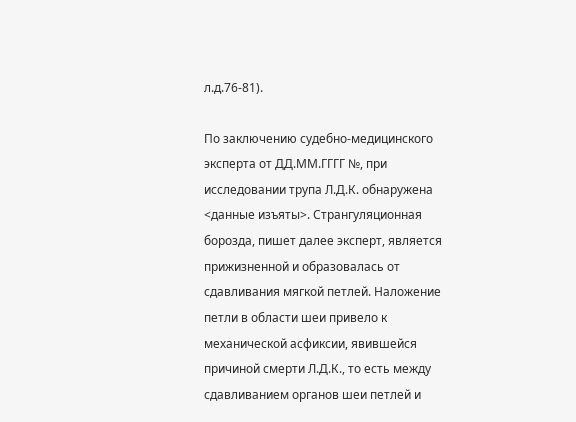л.д.76-81).

По заключению судебно-медицинского эксперта от ДД.ММ.ГГГГ №, при исследовании трупа Л.Д.К. обнаружена <данные изъяты>. Странгуляционная борозда, пишет далее эксперт, является прижизненной и образовалась от сдавливания мягкой петлей. Наложение петли в области шеи привело к механической асфиксии, явившейся причиной смерти Л.Д.К., то есть между сдавливанием органов шеи петлей и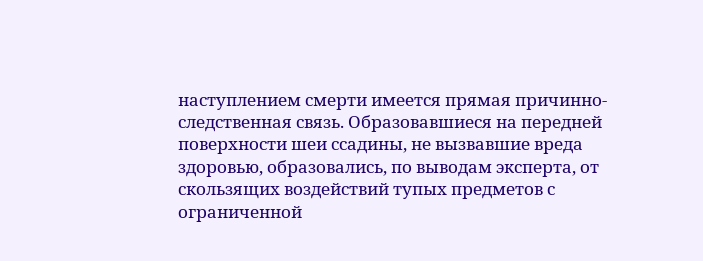наступлением смерти имеется прямая причинно-следственная связь. Образовавшиеся на передней поверхности шеи ссадины, не вызвавшие вреда здоровью, образовались, по выводам эксперта, от скользящих воздействий тупых предметов с ограниченной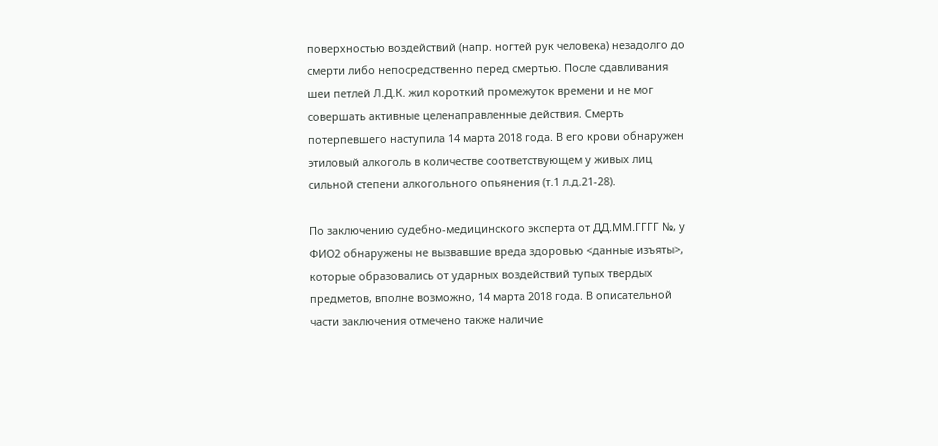поверхностью воздействий (напр. ногтей рук человека) незадолго до смерти либо непосредственно перед смертью. После сдавливания шеи петлей Л.Д.К. жил короткий промежуток времени и не мог совершать активные целенаправленные действия. Смерть потерпевшего наступила 14 марта 2018 года. В его крови обнаружен этиловый алкоголь в количестве соответствующем у живых лиц сильной степени алкогольного опьянения (т.1 л.д.21-28).

По заключению судебно-медицинского эксперта от ДД.ММ.ГГГГ №, у ФИО2 обнаружены не вызвавшие вреда здоровью <данные изъяты>, которые образовались от ударных воздействий тупых твердых предметов, вполне возможно, 14 марта 2018 года. В описательной части заключения отмечено также наличие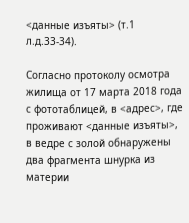<данные изъяты> (т.1 л.д.33-34).

Согласно протоколу осмотра жилища от 17 марта 2018 года с фототаблицей, в <адрес>, где проживают <данные изъяты>, в ведре с золой обнаружены два фрагмента шнурка из материи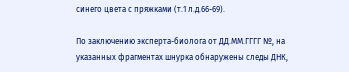синего цвета с пряжками (т.1 л.д.66-69).

По заключению эксперта-биолога от ДД.ММ.ГГГГ №, на указанных фрагментах шнурка обнаружены следы ДНК,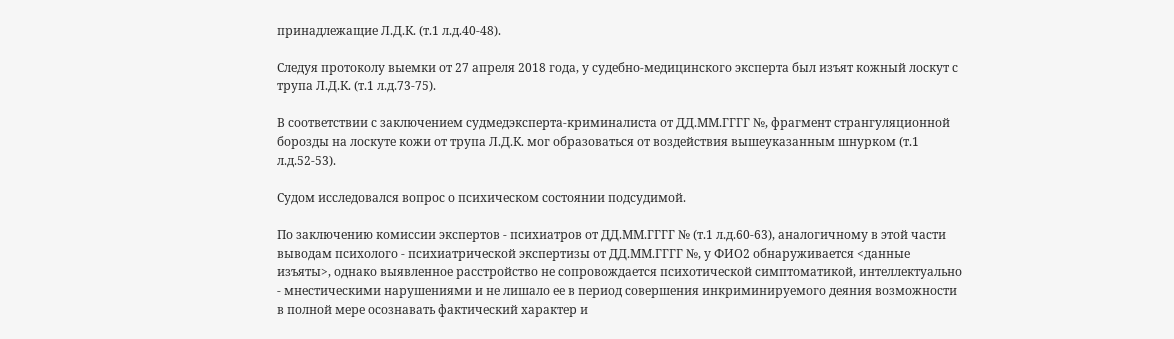принадлежащие Л.Д.К. (т.1 л.д.40-48).

Следуя протоколу выемки от 27 апреля 2018 года, у судебно-медицинского эксперта был изъят кожный лоскут с трупа Л.Д.К. (т.1 л.д.73-75).

В соответствии с заключением судмедэксперта-криминалиста от ДД.ММ.ГГГГ №, фрагмент странгуляционной борозды на лоскуте кожи от трупа Л.Д.К. мог образоваться от воздействия вышеуказанным шнурком (т.1 л.д.52-53).

Судом исследовался вопрос о психическом состоянии подсудимой.

По заключению комиссии экспертов - психиатров от ДД.ММ.ГГГГ № (т.1 л.д.60-63), аналогичному в этой части выводам психолого - психиатрической экспертизы от ДД.ММ.ГГГГ №, у ФИО2 обнаруживается <данные изъяты>, однако выявленное расстройство не сопровождается психотической симптоматикой, интеллектуально - мнестическими нарушениями и не лишало ее в период совершения инкриминируемого деяния возможности в полной мере осознавать фактический характер и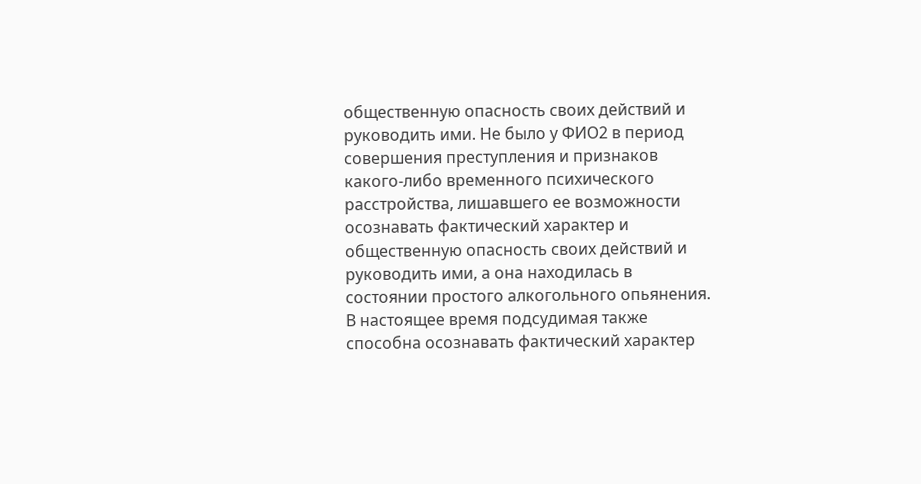общественную опасность своих действий и руководить ими. Не было у ФИО2 в период совершения преступления и признаков какого-либо временного психического расстройства, лишавшего ее возможности осознавать фактический характер и общественную опасность своих действий и руководить ими, а она находилась в состоянии простого алкогольного опьянения. В настоящее время подсудимая также способна осознавать фактический характер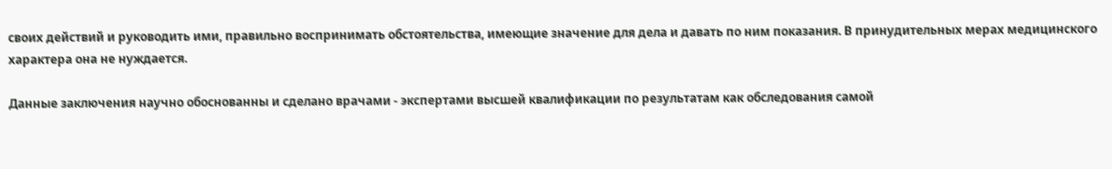своих действий и руководить ими, правильно воспринимать обстоятельства, имеющие значение для дела и давать по ним показания. В принудительных мерах медицинского характера она не нуждается.

Данные заключения научно обоснованны и сделано врачами - экспертами высшей квалификации по результатам как обследования самой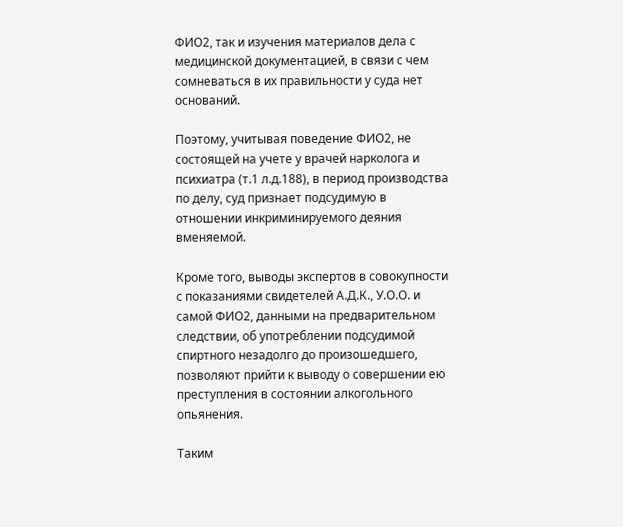ФИО2, так и изучения материалов дела с медицинской документацией, в связи с чем сомневаться в их правильности у суда нет оснований.

Поэтому, учитывая поведение ФИО2, не состоящей на учете у врачей нарколога и психиатра (т.1 л.д.188), в период производства по делу, суд признает подсудимую в отношении инкриминируемого деяния вменяемой.

Кроме того, выводы экспертов в совокупности с показаниями свидетелей А.Д.К., У.О.О. и самой ФИО2, данными на предварительном следствии, об употреблении подсудимой спиртного незадолго до произошедшего, позволяют прийти к выводу о совершении ею преступления в состоянии алкогольного опьянения.

Таким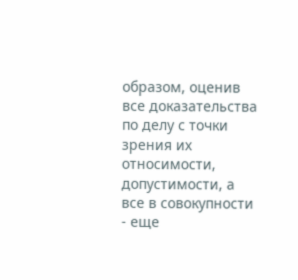образом, оценив все доказательства по делу с точки зрения их относимости, допустимости, а все в совокупности - еще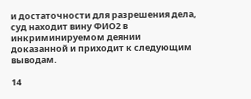и достаточности для разрешения дела, суд находит вину ФИО2 в инкриминируемом деянии доказанной и приходит к следующим выводам.

14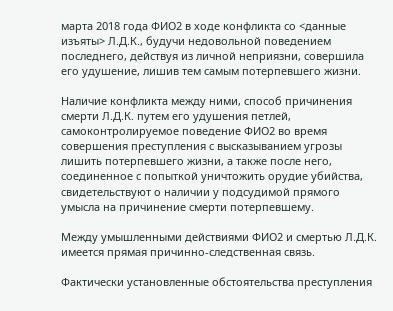марта 2018 года ФИО2 в ходе конфликта со <данные изъяты> Л.Д.К., будучи недовольной поведением последнего, действуя из личной неприязни, совершила его удушение, лишив тем самым потерпевшего жизни.

Наличие конфликта между ними, способ причинения смерти Л.Д.К. путем его удушения петлей, самоконтролируемое поведение ФИО2 во время совершения преступления с высказыванием угрозы лишить потерпевшего жизни, а также после него, соединенное с попыткой уничтожить орудие убийства, свидетельствуют о наличии у подсудимой прямого умысла на причинение смерти потерпевшему.

Между умышленными действиями ФИО2 и смертью Л.Д.К. имеется прямая причинно-следственная связь.

Фактически установленные обстоятельства преступления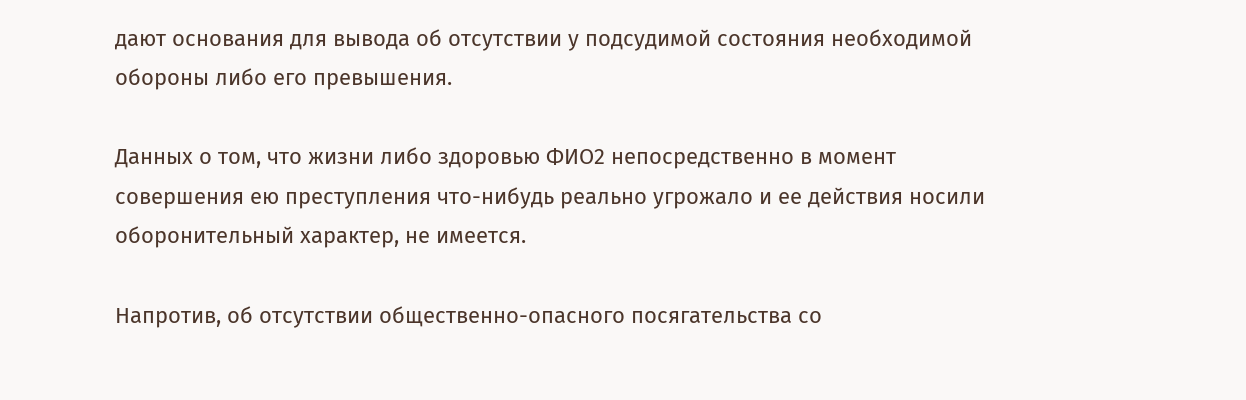дают основания для вывода об отсутствии у подсудимой состояния необходимой обороны либо его превышения.

Данных о том, что жизни либо здоровью ФИО2 непосредственно в момент совершения ею преступления что-нибудь реально угрожало и ее действия носили оборонительный характер, не имеется.

Напротив, об отсутствии общественно-опасного посягательства со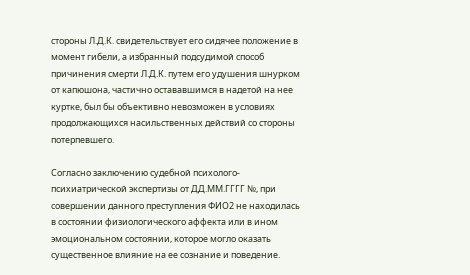стороны Л.Д.К. свидетельствует его сидячее положение в момент гибели, а избранный подсудимой способ причинения смерти Л.Д.К. путем его удушения шнурком от капюшона, частично остававшимся в надетой на нее куртке, был бы объективно невозможен в условиях продолжающихся насильственных действий со стороны потерпевшего.

Согласно заключению судебной психолого-психиатрической экспертизы от ДД.ММ.ГГГГ №, при совершении данного преступления ФИО2 не находилась в состоянии физиологического аффекта или в ином эмоциональном состоянии, которое могло оказать существенное влияние на ее сознание и поведение.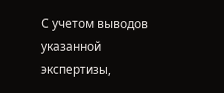С учетом выводов указанной экспертизы,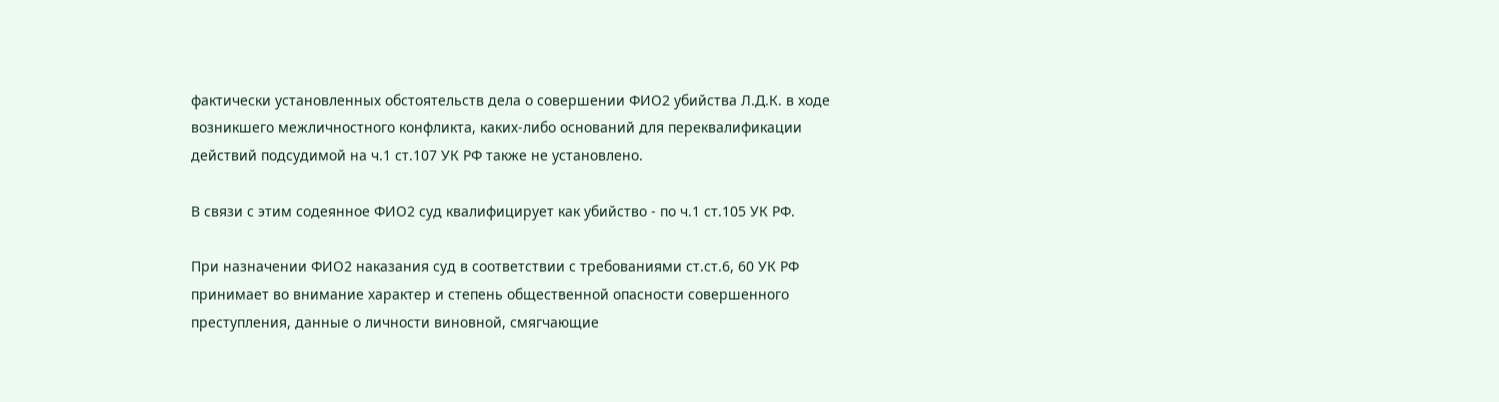фактически установленных обстоятельств дела о совершении ФИО2 убийства Л.Д.К. в ходе возникшего межличностного конфликта, каких-либо оснований для переквалификации действий подсудимой на ч.1 ст.107 УК РФ также не установлено.

В связи с этим содеянное ФИО2 суд квалифицирует как убийство - по ч.1 ст.105 УК РФ.

При назначении ФИО2 наказания суд в соответствии с требованиями ст.ст.6, 60 УК РФ принимает во внимание характер и степень общественной опасности совершенного преступления, данные о личности виновной, смягчающие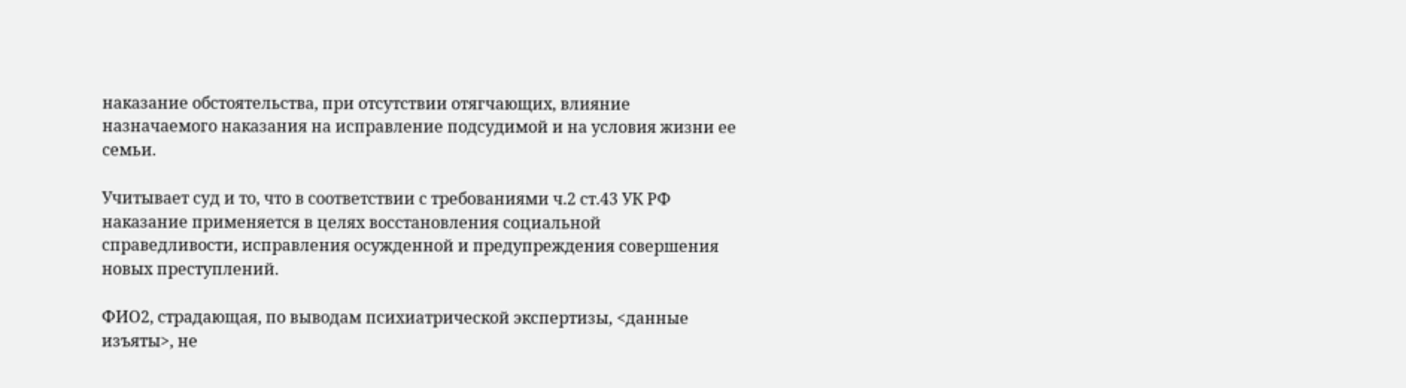наказание обстоятельства, при отсутствии отягчающих, влияние назначаемого наказания на исправление подсудимой и на условия жизни ее семьи.

Учитывает суд и то, что в соответствии с требованиями ч.2 ст.43 УК РФ наказание применяется в целях восстановления социальной справедливости, исправления осужденной и предупреждения совершения новых преступлений.

ФИО2, страдающая, по выводам психиатрической экспертизы, <данные изъяты>, не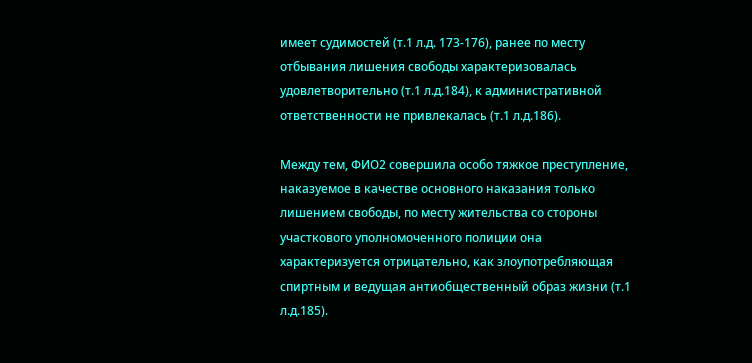имеет судимостей (т.1 л.д. 173-176), ранее по месту отбывания лишения свободы характеризовалась удовлетворительно (т.1 л.д.184), к административной ответственности не привлекалась (т.1 л.д.186).

Между тем, ФИО2 совершила особо тяжкое преступление, наказуемое в качестве основного наказания только лишением свободы, по месту жительства со стороны участкового уполномоченного полиции она характеризуется отрицательно, как злоупотребляющая спиртным и ведущая антиобщественный образ жизни (т.1 л.д.185).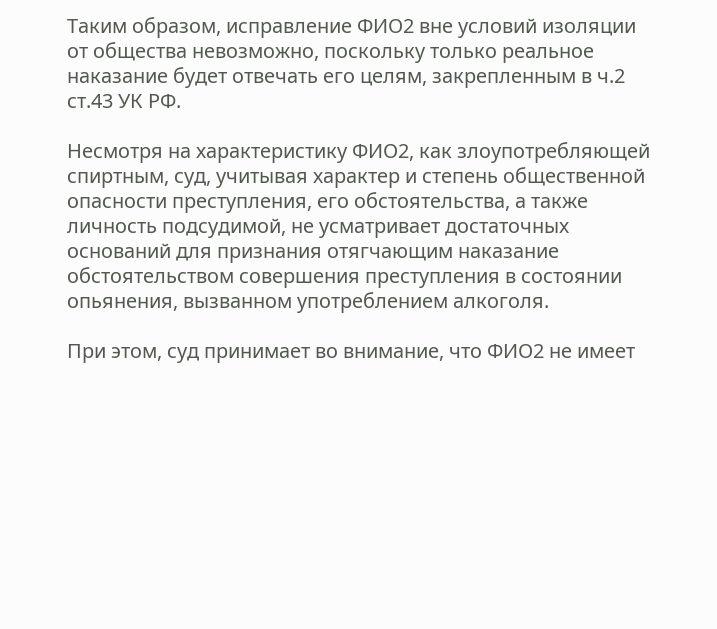Таким образом, исправление ФИО2 вне условий изоляции от общества невозможно, поскольку только реальное наказание будет отвечать его целям, закрепленным в ч.2 ст.43 УК РФ.

Несмотря на характеристику ФИО2, как злоупотребляющей спиртным, суд, учитывая характер и степень общественной опасности преступления, его обстоятельства, а также личность подсудимой, не усматривает достаточных оснований для признания отягчающим наказание обстоятельством совершения преступления в состоянии опьянения, вызванном употреблением алкоголя.

При этом, суд принимает во внимание, что ФИО2 не имеет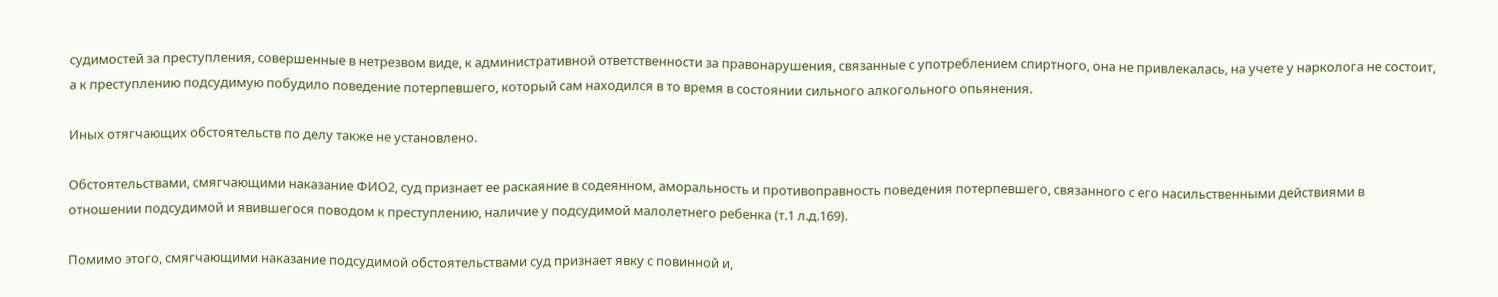судимостей за преступления, совершенные в нетрезвом виде, к административной ответственности за правонарушения, связанные с употреблением спиртного, она не привлекалась, на учете у нарколога не состоит, а к преступлению подсудимую побудило поведение потерпевшего, который сам находился в то время в состоянии сильного алкогольного опьянения.

Иных отягчающих обстоятельств по делу также не установлено.

Обстоятельствами, смягчающими наказание ФИО2, суд признает ее раскаяние в содеянном, аморальность и противоправность поведения потерпевшего, связанного с его насильственными действиями в отношении подсудимой и явившегося поводом к преступлению, наличие у подсудимой малолетнего ребенка (т.1 л.д.169).

Помимо этого, смягчающими наказание подсудимой обстоятельствами суд признает явку с повинной и,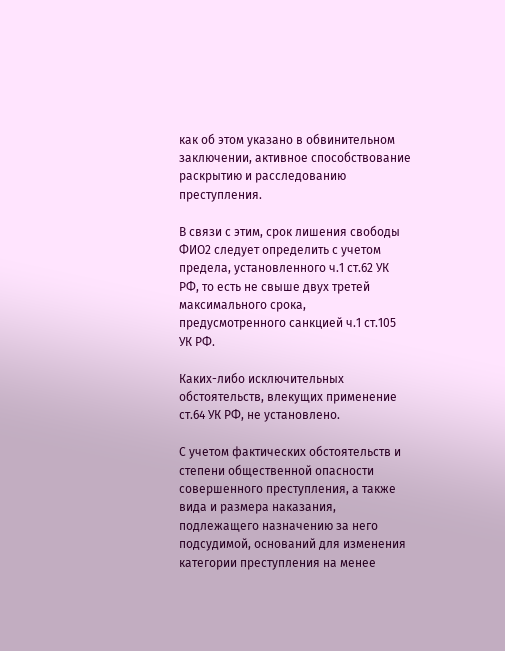как об этом указано в обвинительном заключении, активное способствование раскрытию и расследованию преступления.

В связи с этим, срок лишения свободы ФИО2 следует определить с учетом предела, установленного ч.1 ст.62 УК РФ, то есть не свыше двух третей максимального срока, предусмотренного санкцией ч.1 ст.105 УК РФ.

Каких-либо исключительных обстоятельств, влекущих применение ст.64 УК РФ, не установлено.

С учетом фактических обстоятельств и степени общественной опасности совершенного преступления, а также вида и размера наказания, подлежащего назначению за него подсудимой, оснований для изменения категории преступления на менее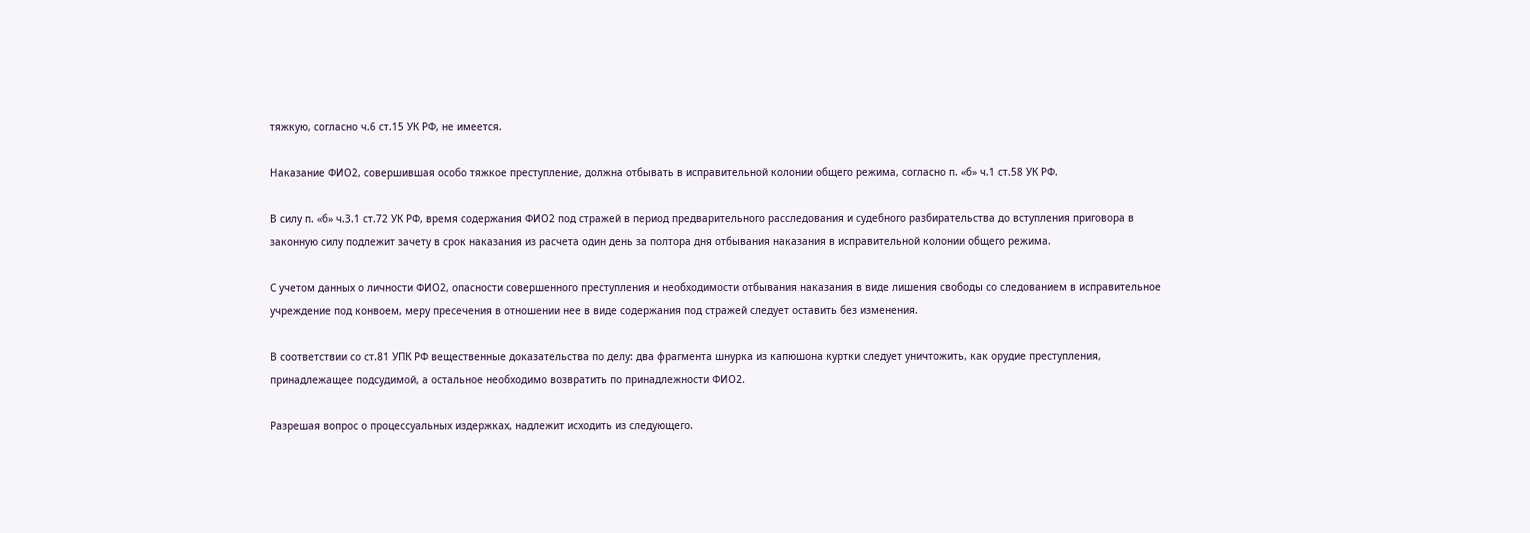тяжкую, согласно ч.6 ст.15 УК РФ, не имеется.

Наказание ФИО2, совершившая особо тяжкое преступление, должна отбывать в исправительной колонии общего режима, согласно п. «б» ч.1 ст.58 УК РФ.

В силу п. «б» ч.3.1 ст.72 УК РФ, время содержания ФИО2 под стражей в период предварительного расследования и судебного разбирательства до вступления приговора в законную силу подлежит зачету в срок наказания из расчета один день за полтора дня отбывания наказания в исправительной колонии общего режима.

С учетом данных о личности ФИО2, опасности совершенного преступления и необходимости отбывания наказания в виде лишения свободы со следованием в исправительное учреждение под конвоем, меру пресечения в отношении нее в виде содержания под стражей следует оставить без изменения.

В соответствии со ст.81 УПК РФ вещественные доказательства по делу: два фрагмента шнурка из капюшона куртки следует уничтожить, как орудие преступления, принадлежащее подсудимой, а остальное необходимо возвратить по принадлежности ФИО2.

Разрешая вопрос о процессуальных издержках, надлежит исходить из следующего.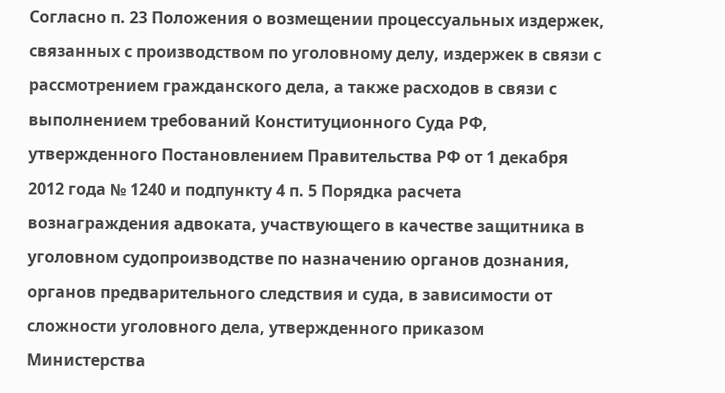Согласно п. 23 Положения о возмещении процессуальных издержек, связанных с производством по уголовному делу, издержек в связи с рассмотрением гражданского дела, а также расходов в связи с выполнением требований Конституционного Суда РФ, утвержденного Постановлением Правительства РФ от 1 декабря 2012 года № 1240 и подпункту 4 п. 5 Порядка расчета вознаграждения адвоката, участвующего в качестве защитника в уголовном судопроизводстве по назначению органов дознания, органов предварительного следствия и суда, в зависимости от сложности уголовного дела, утвержденного приказом Министерства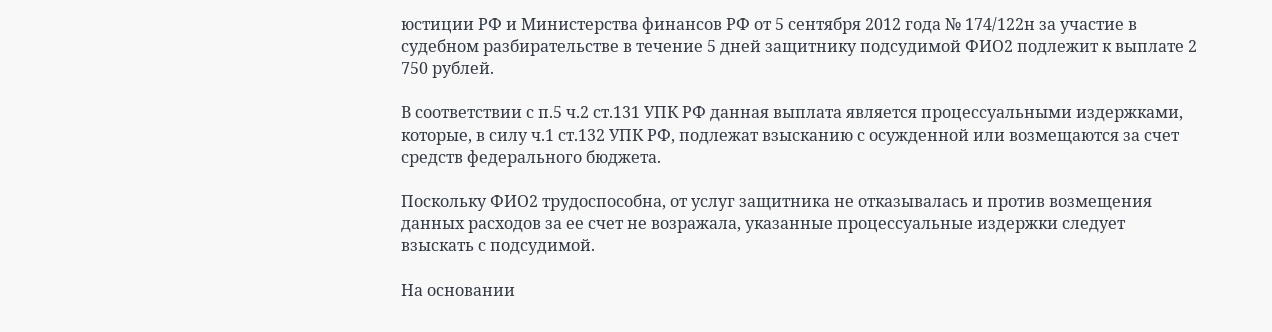юстиции РФ и Министерства финансов РФ от 5 сентября 2012 года № 174/122н за участие в судебном разбирательстве в течение 5 дней защитнику подсудимой ФИО2 подлежит к выплате 2 750 рублей.

В соответствии с п.5 ч.2 ст.131 УПК РФ данная выплата является процессуальными издержками, которые, в силу ч.1 ст.132 УПК РФ, подлежат взысканию с осужденной или возмещаются за счет средств федерального бюджета.

Поскольку ФИО2 трудоспособна, от услуг защитника не отказывалась и против возмещения данных расходов за ее счет не возражала, указанные процессуальные издержки следует взыскать с подсудимой.

На основании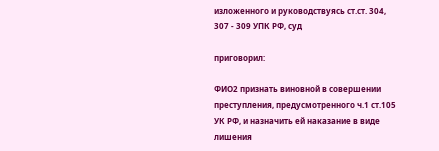изложенного и руководствуясь ст.ст. 304, 307 - 309 УПК РФ, суд

приговорил:

ФИО2 признать виновной в совершении преступления, предусмотренного ч.1 ст.105 УК РФ, и назначить ей наказание в виде лишения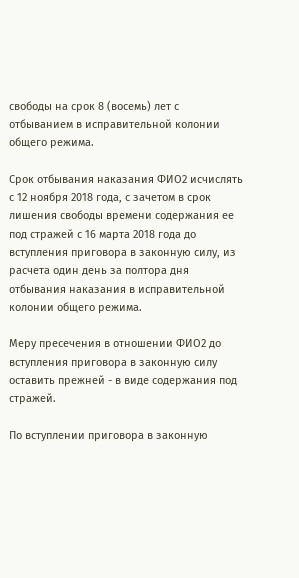свободы на срок 8 (восемь) лет с отбыванием в исправительной колонии общего режима.

Срок отбывания наказания ФИО2 исчислять с 12 ноября 2018 года, с зачетом в срок лишения свободы времени содержания ее под стражей с 16 марта 2018 года до вступления приговора в законную силу, из расчета один день за полтора дня отбывания наказания в исправительной колонии общего режима.

Меру пресечения в отношении ФИО2 до вступления приговора в законную силу оставить прежней - в виде содержания под стражей.

По вступлении приговора в законную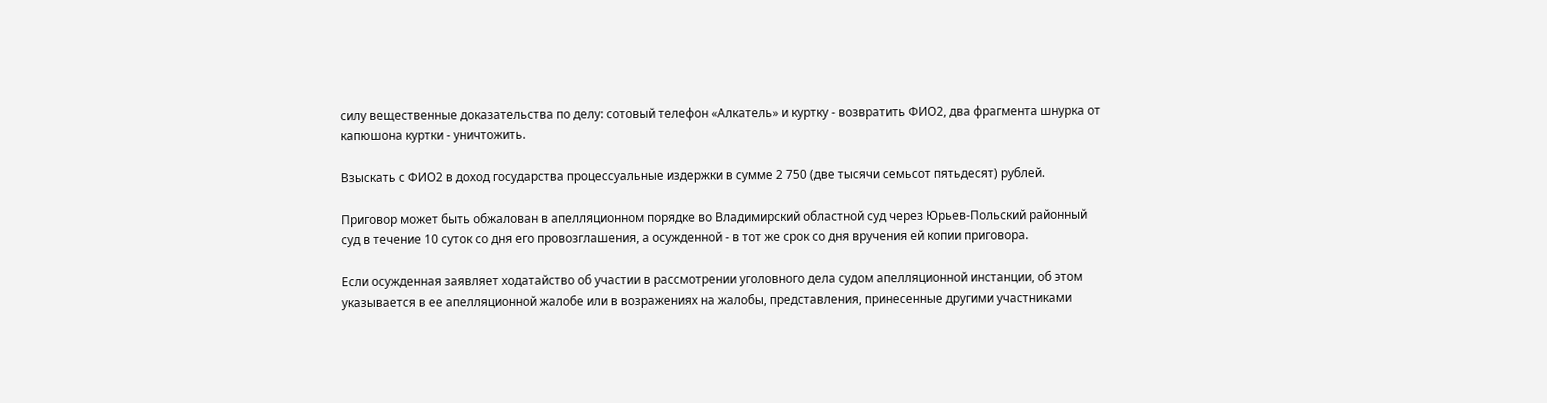силу вещественные доказательства по делу: сотовый телефон «Алкатель» и куртку - возвратить ФИО2, два фрагмента шнурка от капюшона куртки - уничтожить.

Взыскать с ФИО2 в доход государства процессуальные издержки в сумме 2 750 (две тысячи семьсот пятьдесят) рублей.

Приговор может быть обжалован в апелляционном порядке во Владимирский областной суд через Юрьев-Польский районный суд в течение 10 суток со дня его провозглашения, а осужденной - в тот же срок со дня вручения ей копии приговора.

Если осужденная заявляет ходатайство об участии в рассмотрении уголовного дела судом апелляционной инстанции, об этом указывается в ее апелляционной жалобе или в возражениях на жалобы, представления, принесенные другими участниками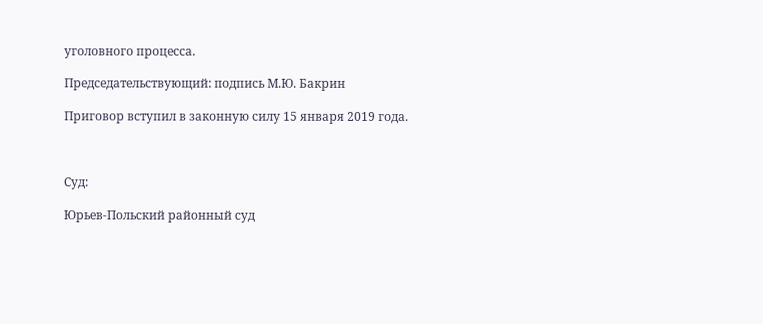уголовного процесса.

Председательствующий: подпись М.Ю. Бакрин

Приговор вступил в законную силу 15 января 2019 года.



Суд:

Юрьев-Польский районный суд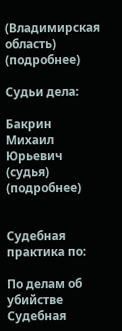(Владимирская область) (подробнее)

Судьи дела:

Бакрин Михаил Юрьевич (судья) (подробнее)


Судебная практика по:

По делам об убийстве
Судебная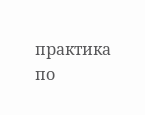практика по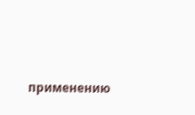применению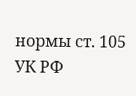нормы ст. 105 УК РФ